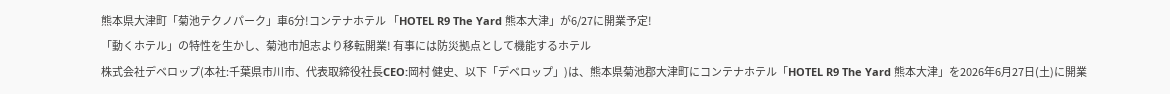熊本県大津町「菊池テクノパーク」車6分!コンテナホテル 「HOTEL R9 The Yard 熊本大津」が6/27に開業予定!
「動くホテル」の特性を生かし、菊池市旭志より移転開業! 有事には防災拠点として機能するホテル
株式会社デベロップ(本社:千葉県市川市、代表取締役社長CEO:岡村 健史、以下「デベロップ」)は、熊本県菊池郡大津町にコンテナホテル「HOTEL R9 The Yard 熊本大津」を2026年6月27日(土)に開業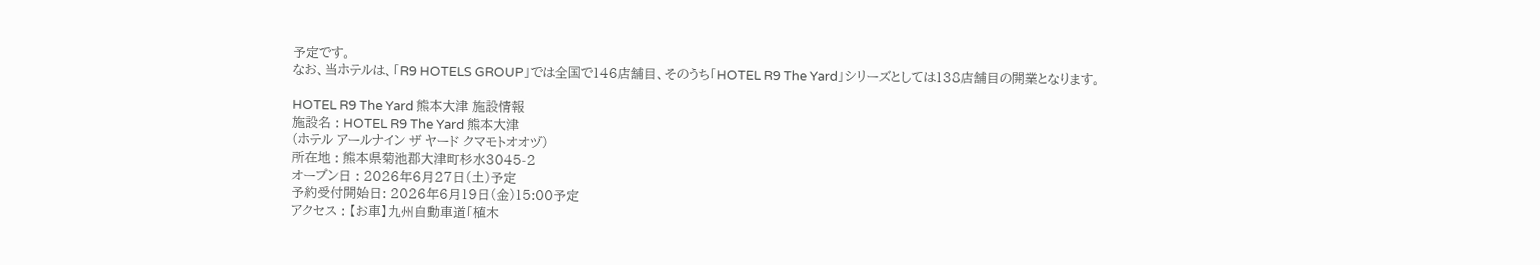予定です。
なお、当ホテルは、「R9 HOTELS GROUP」では全国で146店舗目、そのうち「HOTEL R9 The Yard」シリーズとしては138店舗目の開業となります。

HOTEL R9 The Yard 熊本大津 施設情報
施設名 : HOTEL R9 The Yard 熊本大津
(ホテル アールナイン ザ ヤード クマモトオオヅ)
所在地 : 熊本県菊池郡大津町杉水3045-2
オープン日 : 2026年6月27日(土)予定
予約受付開始日: 2026年6月19日(金)15:00予定
アクセス : 【お車】九州自動車道「植木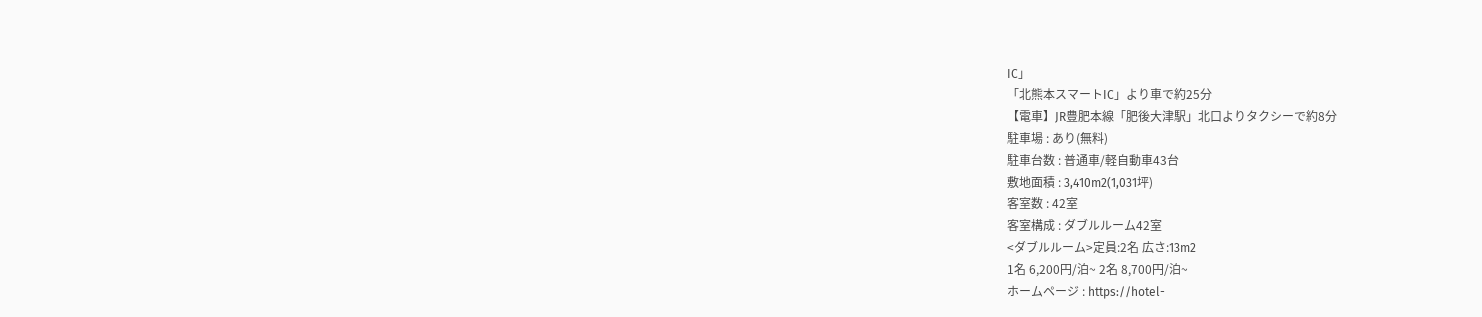IC」
「北熊本スマートIC」より車で約25分
【電車】JR豊肥本線「肥後大津駅」北口よりタクシーで約8分
駐車場 : あり(無料)
駐車台数 : 普通車/軽自動車43台
敷地面積 : 3,410m2(1,031坪)
客室数 : 42室
客室構成 : ダブルルーム42室
<ダブルルーム>定員:2名 広さ:13m2
1名 6,200円/泊~ 2名 8,700円/泊~
ホームページ : https://hotel-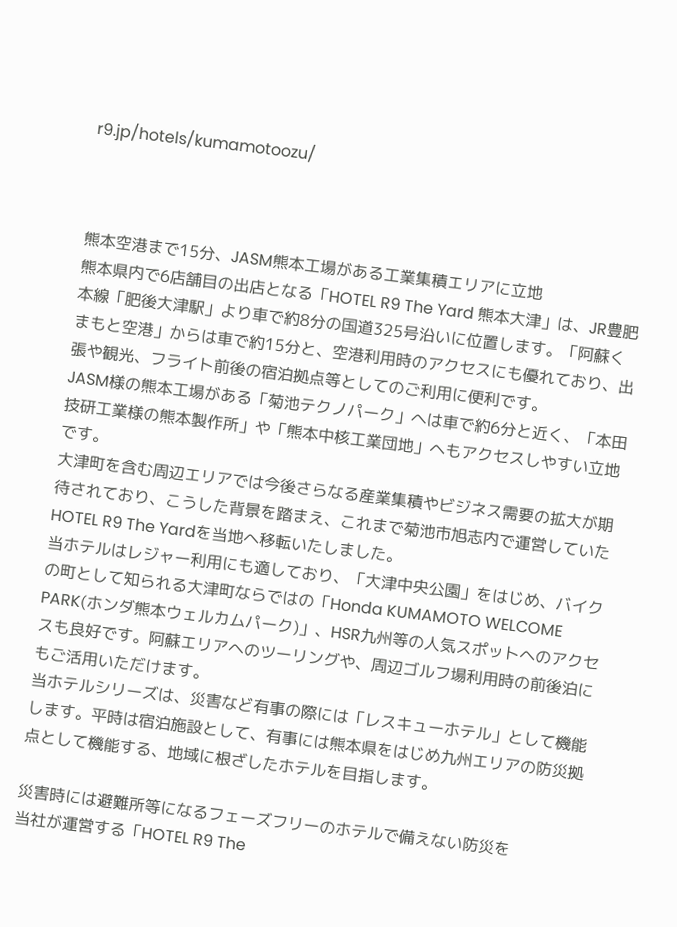r9.jp/hotels/kumamotoozu/



熊本空港まで15分、JASM熊本工場がある工業集積エリアに立地
熊本県内で6店舗目の出店となる「HOTEL R9 The Yard 熊本大津」は、JR豊肥本線「肥後大津駅」より車で約8分の国道325号沿いに位置します。「阿蘇くまもと空港」からは車で約15分と、空港利用時のアクセスにも優れており、出張や観光、フライト前後の宿泊拠点等としてのご利用に便利です。
JASM様の熊本工場がある「菊池テクノパーク」へは車で約6分と近く、「本田技研工業様の熊本製作所」や「熊本中核工業団地」へもアクセスしやすい立地です。
大津町を含む周辺エリアでは今後さらなる産業集積やビジネス需要の拡大が期待されており、こうした背景を踏まえ、これまで菊池市旭志内で運営していたHOTEL R9 The Yardを当地へ移転いたしました。
当ホテルはレジャー利用にも適しており、「大津中央公園」をはじめ、バイクの町として知られる大津町ならではの「Honda KUMAMOTO WELCOME PARK(ホンダ熊本ウェルカムパーク)」、HSR九州等の人気スポットへのアクセスも良好です。阿蘇エリアへのツーリングや、周辺ゴルフ場利用時の前後泊にもご活用いただけます。
当ホテルシリーズは、災害など有事の際には「レスキューホテル」として機能します。平時は宿泊施設として、有事には熊本県をはじめ九州エリアの防災拠点として機能する、地域に根ざしたホテルを目指します。

災害時には避難所等になるフェーズフリーのホテルで備えない防災を
当社が運営する「HOTEL R9 The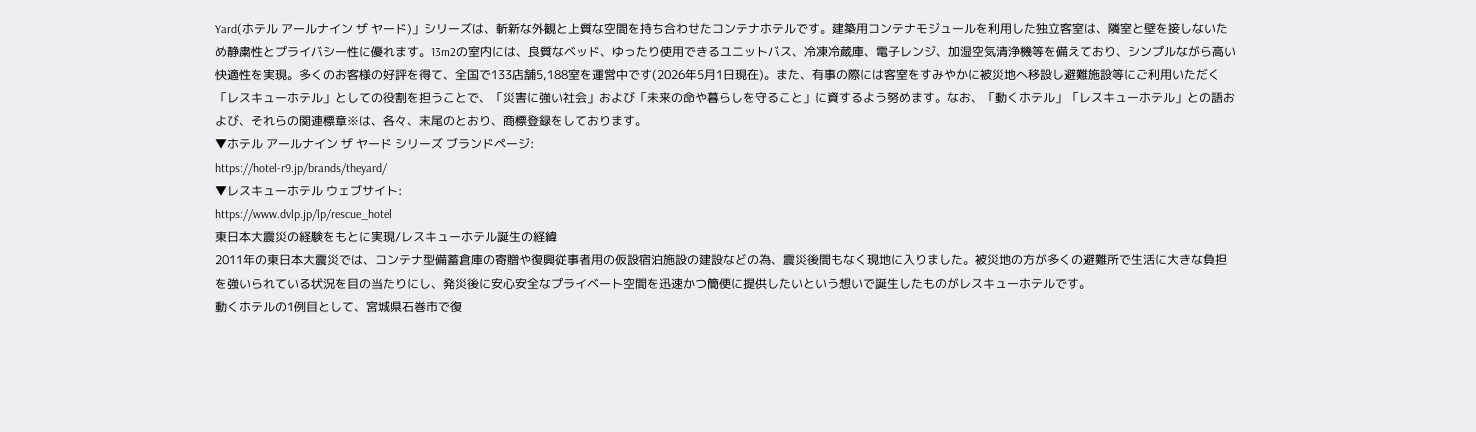Yard(ホテル アールナイン ザ ヤード)」シリーズは、斬新な外観と上質な空間を持ち合わせたコンテナホテルです。建築用コンテナモジュールを利用した独立客室は、隣室と壁を接しないため静粛性とプライバシー性に優れます。13m2の室内には、良質なベッド、ゆったり使用できるユニットバス、冷凍冷蔵庫、電子レンジ、加湿空気清浄機等を備えており、シンプルながら高い快適性を実現。多くのお客様の好評を得て、全国で133店舗5,188室を運営中です(2026年5月1日現在)。また、有事の際には客室をすみやかに被災地へ移設し避難施設等にご利用いただく「レスキューホテル」としての役割を担うことで、「災害に強い社会」および「未来の命や暮らしを守ること」に資するよう努めます。なお、「動くホテル」「レスキューホテル」との語および、それらの関連標章※は、各々、末尾のとおり、商標登録をしております。
▼ホテル アールナイン ザ ヤード シリーズ ブランドページ:
https://hotel-r9.jp/brands/theyard/
▼レスキューホテル ウェブサイト:
https://www.dvlp.jp/lp/rescue_hotel
東日本大震災の経験をもとに実現/レスキューホテル誕生の経緯
2011年の東日本大震災では、コンテナ型備蓄倉庫の寄贈や復興従事者用の仮設宿泊施設の建設などの為、震災後間もなく現地に入りました。被災地の方が多くの避難所で生活に大きな負担を強いられている状況を目の当たりにし、発災後に安心安全なプライベート空間を迅速かつ簡便に提供したいという想いで誕生したものがレスキューホテルです。
動くホテルの1例目として、宮城県石巻市で復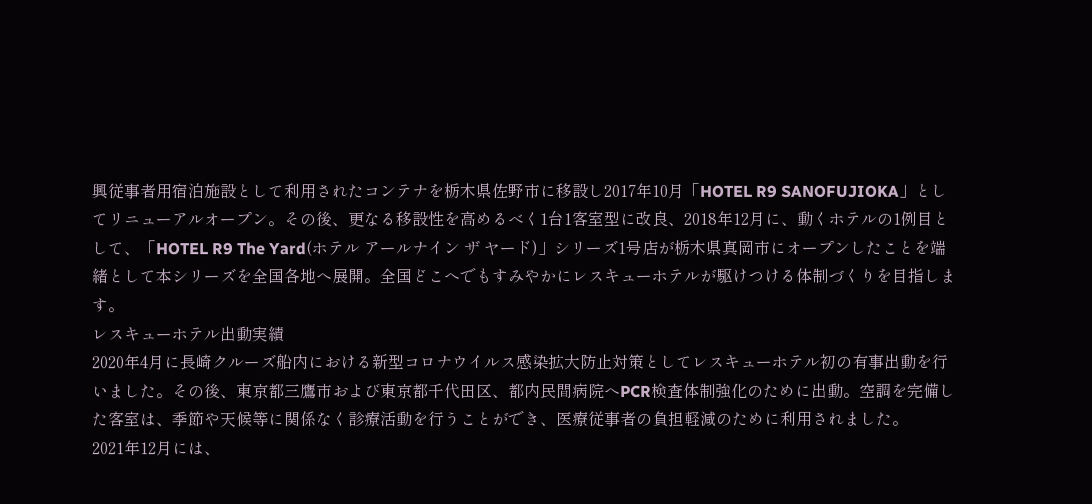興従事者用宿泊施設として利用されたコンテナを栃木県佐野市に移設し2017年10月「HOTEL R9 SANOFUJIOKA」としてリニューアルオープン。その後、更なる移設性を高めるべく1台1客室型に改良、2018年12月に、動くホテルの1例目として、「HOTEL R9 The Yard(ホテル アールナイン ザ ヤード)」シリーズ1号店が栃木県真岡市にオープンしたことを端緒として本シリーズを全国各地へ展開。全国どこへでもすみやかにレスキューホテルが駆けつける体制づくりを目指します。
レスキューホテル出動実績
2020年4月に長崎クルーズ船内における新型コロナウイルス感染拡大防止対策としてレスキューホテル初の有事出動を行いました。その後、東京都三鷹市および東京都千代田区、都内民間病院へPCR検査体制強化のために出動。空調を完備した客室は、季節や天候等に関係なく診療活動を行うことができ、医療従事者の負担軽減のために利用されました。
2021年12月には、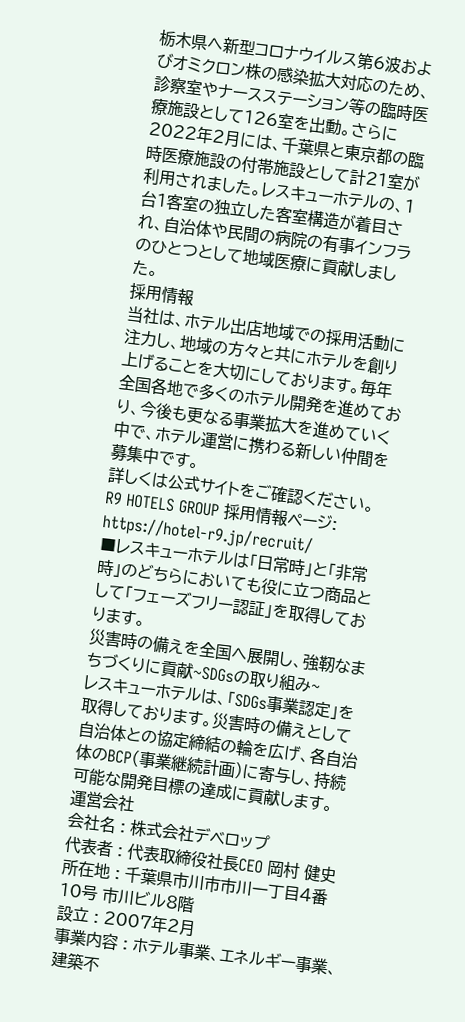栃木県へ新型コロナウイルス第6波およびオミクロン株の感染拡大対応のため、診察室やナースステーション等の臨時医療施設として126室を出動。さらに2022年2月には、千葉県と東京都の臨時医療施設の付帯施設として計21室が利用されました。レスキューホテルの、1台1客室の独立した客室構造が着目され、自治体や民間の病院の有事インフラのひとつとして地域医療に貢献しました。
採用情報
当社は、ホテル出店地域での採用活動に注力し、地域の方々と共にホテルを創り上げることを大切にしております。毎年全国各地で多くのホテル開発を進めており、今後も更なる事業拡大を進めていく中で、ホテル運営に携わる新しい仲間を募集中です。
詳しくは公式サイトをご確認ください。
R9 HOTELS GROUP 採用情報ページ: https://hotel-r9.jp/recruit/
■レスキューホテルは「日常時」と「非常時」のどちらにおいても役に立つ商品として「フェーズフリー認証」を取得しております。
災害時の備えを全国へ展開し、強靭なまちづくりに貢献~SDGsの取り組み~
レスキューホテルは、「SDGs事業認定」を取得しております。災害時の備えとして自治体との協定締結の輪を広げ、各自治体のBCP(事業継続計画)に寄与し、持続可能な開発目標の達成に貢献します。
運営会社
会社名 : 株式会社デベロップ
代表者 : 代表取締役社長CEO 岡村 健史
所在地 : 千葉県市川市市川一丁目4番10号 市川ビル8階
設立 : 2007年2月
事業内容 : ホテル事業、エネルギー事業、建築不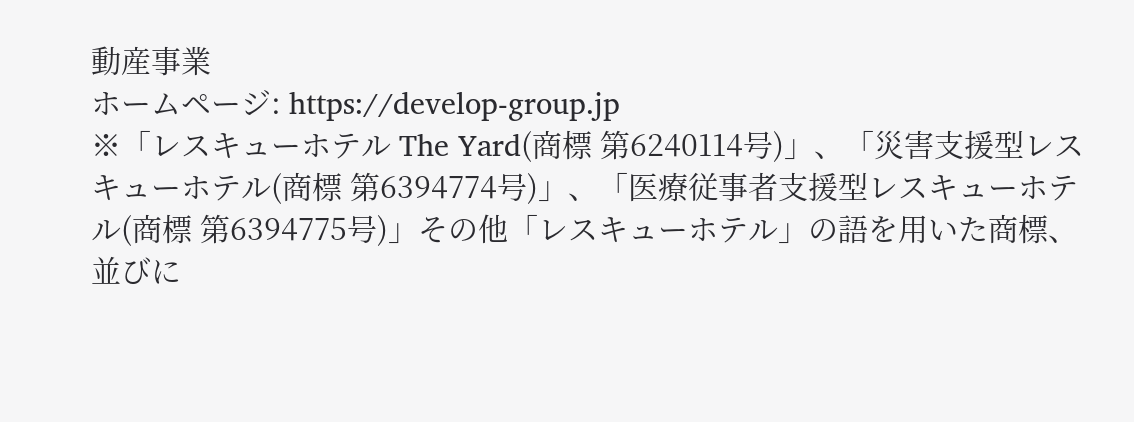動産事業
ホームページ: https://develop-group.jp
※「レスキューホテル The Yard(商標 第6240114号)」、「災害支援型レスキューホテル(商標 第6394774号)」、「医療従事者支援型レスキューホテル(商標 第6394775号)」その他「レスキューホテル」の語を用いた商標、並びに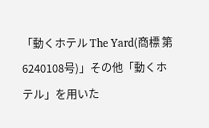「動くホテル The Yard(商標 第6240108号)」その他「動くホテル」を用いた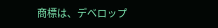商標は、デベロップ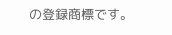の登録商標です。